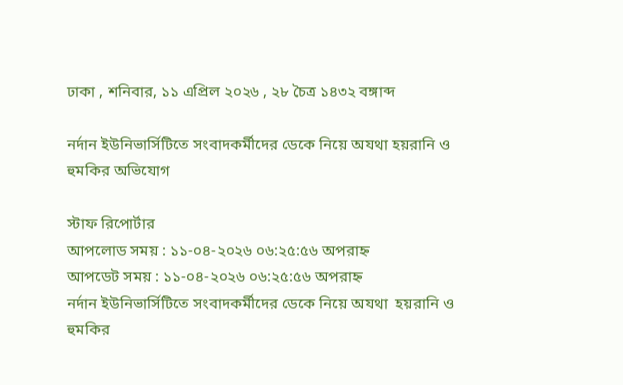ঢাকা , শনিবার, ১১ এপ্রিল ২০২৬ , ২৮ চৈত্র ১৪৩২ বঙ্গাব্দ

নর্দান ইউনিভার্সিটিতে সংবাদকর্মীদের ডেকে নিয়ে অযথা হয়রানি ও হুমকির অভিযোগ

স্টাফ রিপোর্টার
আপলোড সময় : ১১-০৪-২০২৬ ০৬:২৫:৫৬ অপরাহ্ন
আপডেট সময় : ১১-০৪-২০২৬ ০৬:২৫:৫৬ অপরাহ্ন
নর্দান ইউনিভার্সিটিতে সংবাদকর্মীদের ডেকে নিয়ে অযথা  হয়রানি ও হুমকির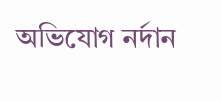অভিযোগ নর্দান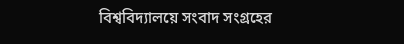বিশ্ববিদ্যালয়ে সংবাদ সংগ্রহের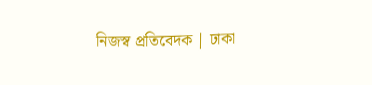নিজস্ব প্রতিবেদক | ঢাকা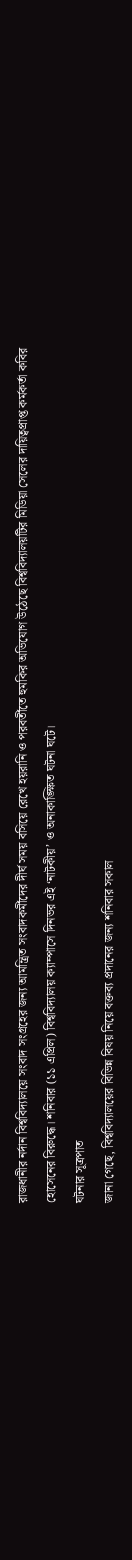রাজধানীর নর্দান বিশ্ববিদ্যালয়ে সংবাদ সংগ্রহের জন্য আমন্ত্রিত সংবাদকর্মীদের দীর্ঘ সময় বসিয়ে রেখে হয়রানি ও পরবর্তীতে হুমকির অভিযোগ উঠেছে বিশ্ববিদ্যালয়টির মিডিয়া সেলের দায়িত্বপ্রাপ্ত কর্মকর্তা কবির হোসেনের বিরুদ্ধে। শনিবার (১১ এপ্রিল) বিশ্ববিদ্যালয় ক্যাম্পাসে দিনভর এই ‘নাটকীয়’ ও অনাকাঙ্ক্ষিত ঘটনা ঘটে।
ঘটনার সূত্রপাত
জানা গেছে, বিশ্ববিদ্যালয়ের বিভিন্ন বিষয় নিয়ে বক্তব্য প্রদানের জন্য শনিবার সকাল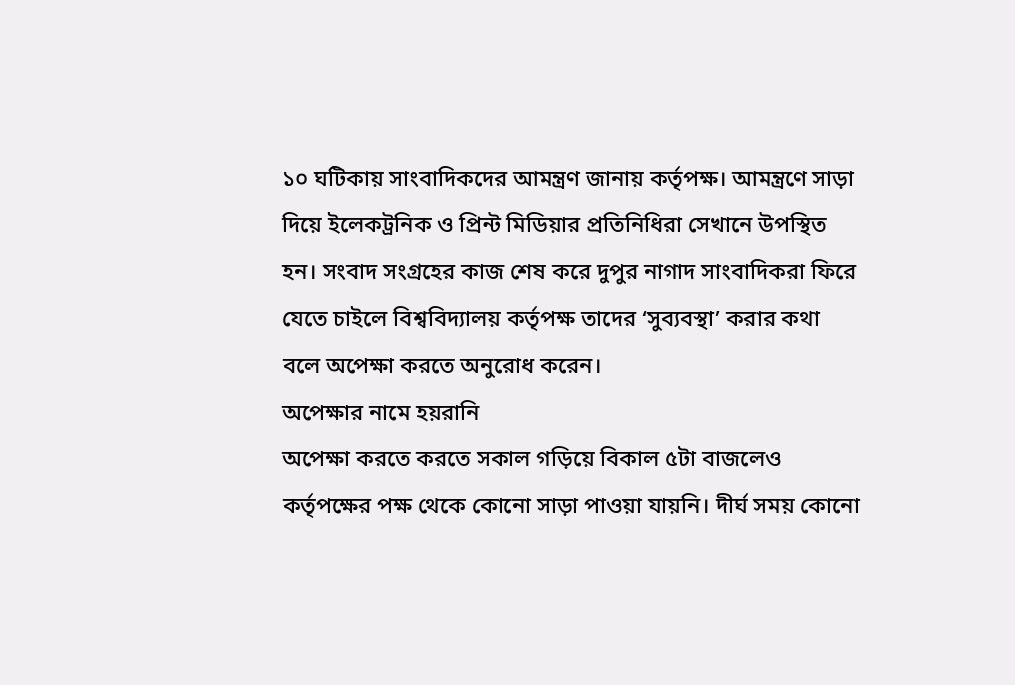১০ ঘটিকায় সাংবাদিকদের আমন্ত্রণ জানায় কর্তৃপক্ষ। আমন্ত্রণে সাড়া দিয়ে ইলেকট্রনিক ও প্রিন্ট মিডিয়ার প্রতিনিধিরা সেখানে উপস্থিত হন। সংবাদ সংগ্রহের কাজ শেষ করে দুপুর নাগাদ সাংবাদিকরা ফিরে যেতে চাইলে বিশ্ববিদ্যালয় কর্তৃপক্ষ তাদের ‘সুব্যবস্থা’ করার কথা বলে অপেক্ষা করতে অনুরোধ করেন।
অপেক্ষার নামে হয়রানি
অপেক্ষা করতে করতে সকাল গড়িয়ে বিকাল ৫টা বাজলেও কর্তৃপক্ষের পক্ষ থেকে কোনো সাড়া পাওয়া যায়নি। দীর্ঘ সময় কোনো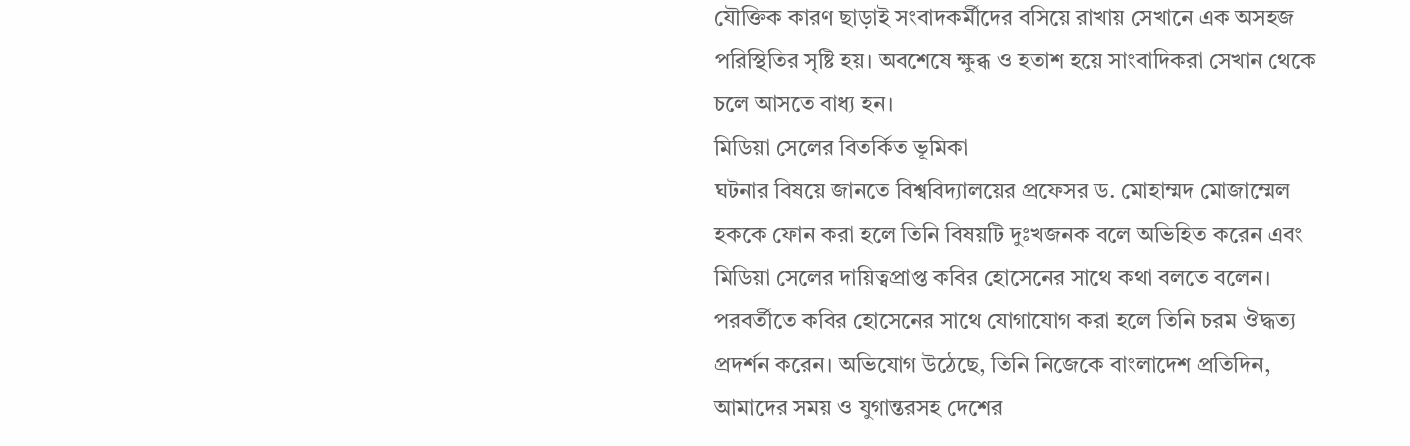যৌক্তিক কারণ ছাড়াই সংবাদকর্মীদের বসিয়ে রাখায় সেখানে এক অসহজ পরিস্থিতির সৃষ্টি হয়। অবশেষে ক্ষুব্ধ ও হতাশ হয়ে সাংবাদিকরা সেখান থেকে চলে আসতে বাধ্য হন।
মিডিয়া সেলের বিতর্কিত ভূমিকা
ঘটনার বিষয়ে জানতে বিশ্ববিদ্যালয়ের প্রফেসর ড. মোহাম্মদ মোজাম্মেল হককে ফোন করা হলে তিনি বিষয়টি দুঃখজনক বলে অভিহিত করেন এবং মিডিয়া সেলের দায়িত্বপ্রাপ্ত কবির হোসেনের সাথে কথা বলতে বলেন।
পরবর্তীতে কবির হোসেনের সাথে যোগাযোগ করা হলে তিনি চরম ঔদ্ধত্য প্রদর্শন করেন। অভিযোগ উঠেছে, তিনি নিজেকে বাংলাদেশ প্রতিদিন, আমাদের সময় ও যুগান্তরসহ দেশের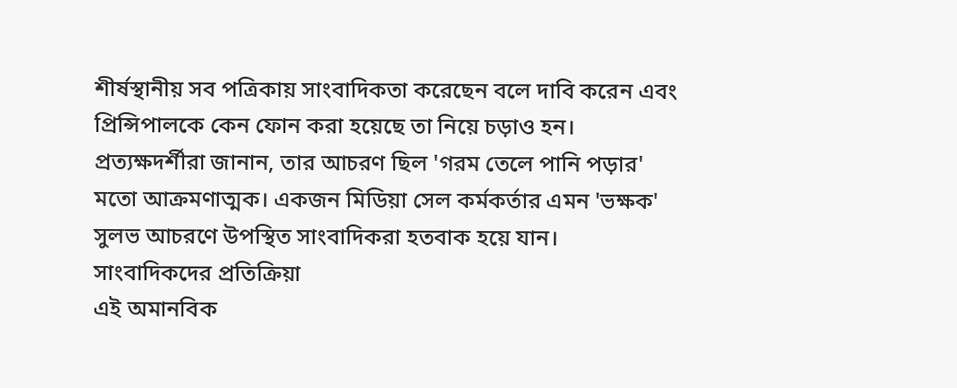শীর্ষস্থানীয় সব পত্রিকায় সাংবাদিকতা করেছেন বলে দাবি করেন এবং প্রিন্সিপালকে কেন ফোন করা হয়েছে তা নিয়ে চড়াও হন। প্রত্যক্ষদর্শীরা জানান, তার আচরণ ছিল 'গরম তেলে পানি পড়ার' মতো আক্রমণাত্মক। একজন মিডিয়া সেল কর্মকর্তার এমন 'ভক্ষক' সুলভ আচরণে উপস্থিত সাংবাদিকরা হতবাক হয়ে যান।
সাংবাদিকদের প্রতিক্রিয়া
এই অমানবিক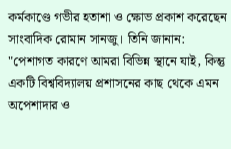কর্মকাণ্ডে গভীর হতাশা ও ক্ষোভ প্রকাশ করেছেন সাংবাদিক রোমান সানজু। তিনি জানান:
"পেশাগত কারণে আমরা বিভিন্ন স্থানে যাই, কিন্তু একটি বিশ্ববিদ্যালয় প্রশাসনের কাছ থেকে এমন অপেশাদার ও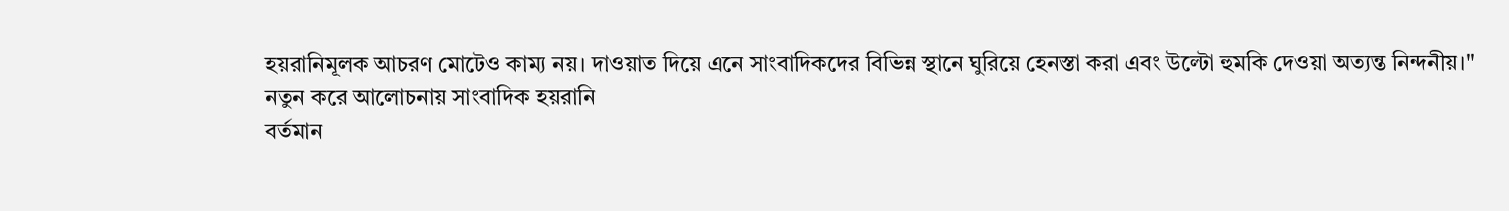হয়রানিমূলক আচরণ মোটেও কাম্য নয়। দাওয়াত দিয়ে এনে সাংবাদিকদের বিভিন্ন স্থানে ঘুরিয়ে হেনস্তা করা এবং উল্টো হুমকি দেওয়া অত্যন্ত নিন্দনীয়।"
নতুন করে আলোচনায় সাংবাদিক হয়রানি
বর্তমান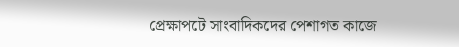প্রেক্ষাপটে সাংবাদিকদের পেশাগত কাজে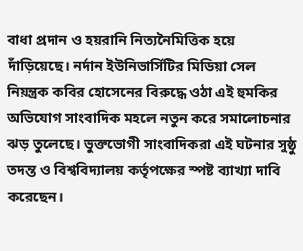বাধা প্রদান ও হয়রানি নিত্যনৈমিত্তিক হয়ে দাঁড়িয়েছে। নর্দান ইউনিভার্সিটির মিডিয়া সেল নিয়ন্ত্রক কবির হোসেনের বিরুদ্ধে ওঠা এই হুমকির অভিযোগ সাংবাদিক মহলে নতুন করে সমালোচনার ঝড় তুলেছে। ভুক্তভোগী সাংবাদিকরা এই ঘটনার সুষ্ঠু তদন্ত ও বিশ্ববিদ্যালয় কর্তৃপক্ষের স্পষ্ট ব্যাখ্যা দাবি করেছেন।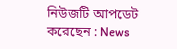নিউজটি আপডেট করেছেন : News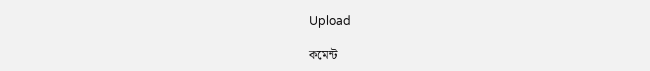Upload

কমেন্ট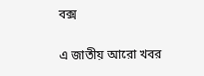বক্স

এ জাতীয় আরো খবর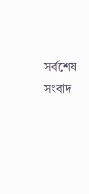সর্বশেষ সংবাদ